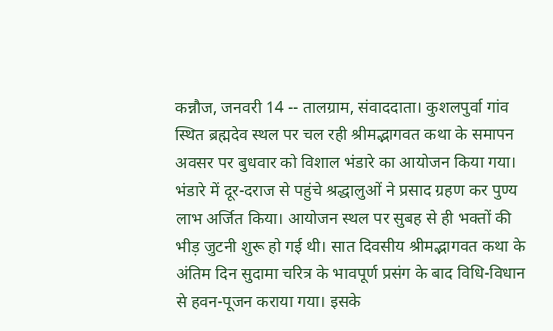कन्नौज, जनवरी 14 -- तालग्राम, संवाददाता। कुशलपुर्वा गांव स्थित ब्रह्मदेव स्थल पर चल रही श्रीमद्भागवत कथा के समापन अवसर पर बुधवार को विशाल भंडारे का आयोजन किया गया। भंडारे में दूर-दराज से पहुंचे श्रद्धालुओं ने प्रसाद ग्रहण कर पुण्य लाभ अर्जित किया। आयोजन स्थल पर सुबह से ही भक्तों की भीड़ जुटनी शुरू हो गई थी। सात दिवसीय श्रीमद्भागवत कथा के अंतिम दिन सुदामा चरित्र के भावपूर्ण प्रसंग के बाद विधि-विधान से हवन-पूजन कराया गया। इसके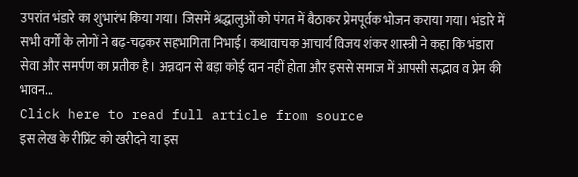उपरांत भंडारे का शुभारंभ किया गया। जिसमें श्रद्धालुओं को पंगत में बैठाकर प्रेमपूर्वक भोजन कराया गया। भंडारे में सभी वर्गों के लोगों ने बढ़-चढ़कर सहभागिता निभाई। कथावाचक आचार्य विजय शंकर शास्त्री ने कहा कि भंडारा सेवा और समर्पण का प्रतीक है। अन्नदान से बड़ा कोई दान नहीं होता और इससे समाज में आपसी सद्भाव व प्रेम की भावन...
Click here to read full article from source
इस लेख के रीप्रिंट को खरीदने या इस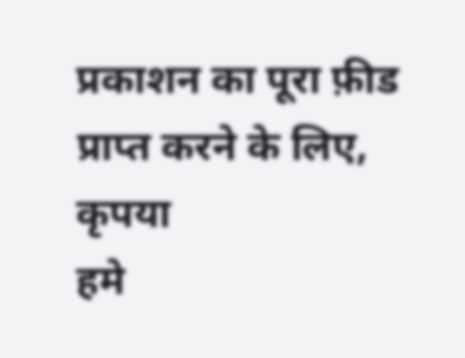प्रकाशन का पूरा फ़ीड प्राप्त करने के लिए, कृपया
हमे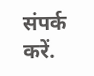संपर्क करें.